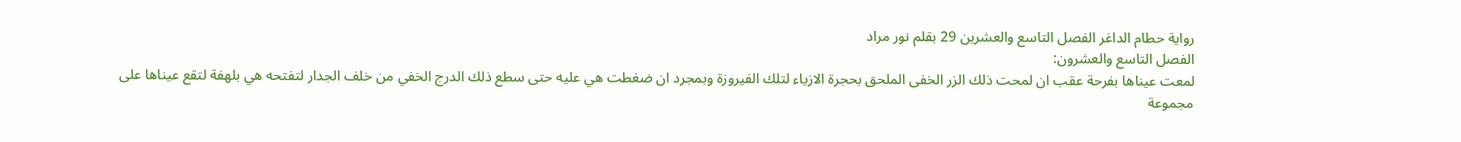رواية حطام الداغر الفصل التاسع والعشرين 29 بقلم نور مراد
الفصل التاسع والعشرون:
لمعت عيناها بفرحة عقب ان لمحت ذلك الزر الخفى الملحق بحجرة الازياء لتلك الفيروزة وبمجرد ان ضغطت هي عليه حتى سطع ذلك الدرج الخفي من خلف الجدار لتفتحه هي بلهفة لتقع عيناها على مجموعة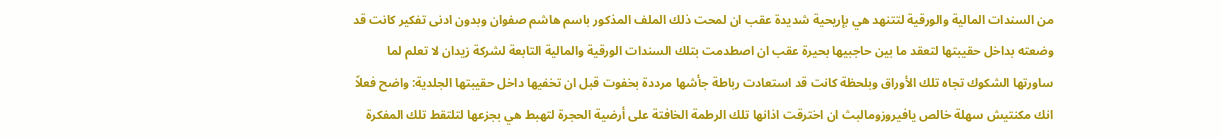من السندات المالية والورقية لتتنهد هي بإريحية شديدة عقب ان لمحت ذلك الملف المذكور باسم هاشم صفوان وبدون ادنى تفكير كانت قد وضعته بداخل حقيبتها لتعقد ما بين حاجبيها بحيرة عقب ان اصطدمت بتلك السندات الورقية والمالية التابعة لشركة زيدان لا تعلم لما ساورتها الشكوك تجاه تلك الأوراق وبلحظة كانت قد استعادت رباطة جأشها مرددة بخفوت قبل ان تخفيها داخل حقيبتها الجلدية: واضح فعلاً انك مكنتيش سهلة خالص يافيروزومالبث ان اخترقت اذانها تلك الرطمة الخافتة على أرضية الحجرة لتهبط هي بجزعها لتلتقط تلك المفكرة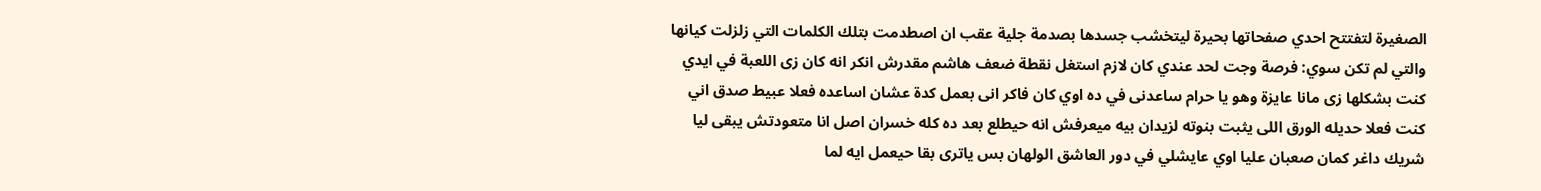الصغيرة لتفتتح احدي صفحاتها بحيرة ليتخشب جسدها بصدمة جلية عقب ان اصطدمت بتلك الكلمات التي زلزلت كيانها والتي لم تكن سوي: فرصة وجت لحد عندي كان لازم استغل نقطة ضعف هاشم مقدرش انكر انه كان زى اللعبة في ايدي كنت بشكلها زى مانا عايزة وهو يا حرام ساعدنى في ده اوي كان فاكر انى بعمل كدة عشان اساعده فعلا عبيط صدق اني كنت فعلا حديله الورق اللى يثبت بنوته لزيدان بيه ميعرفش انه حيطلع بعد ده كله خسران اصل انا متعودتش يبقى ليا شريك داغر كمان صعبان عليا اوي عايشلي في دور العاشق الولهان بس ياترى بقا حيعمل ايه لما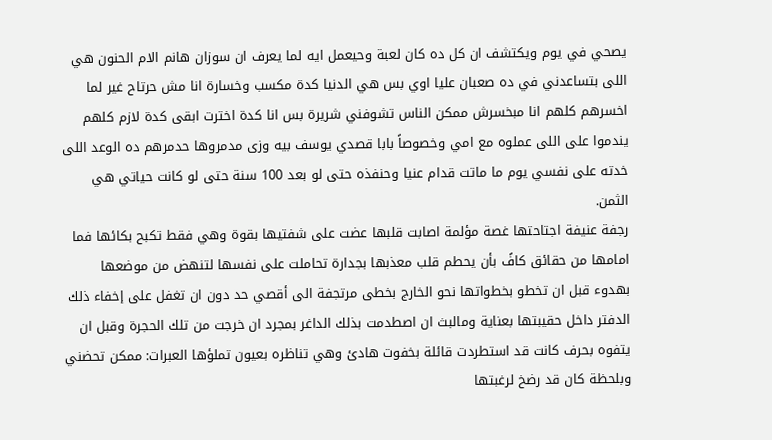يصحي في يوم ويكتشف ان كل ده كان لعبة وحيعمل ايه لما يعرف ان سوزان هانم الام الحنون هي اللى بتساعدني في ده صعبان عليا اوي بس هي الدنيا كدة مكسب وخسارة انا مش حرتاح غير لما اخسرهم كلهم انا مبخسرش ممكن الناس تشوفني شريرة بس انا كدة اخترت ابقى كدة لازم كلهم يندموا على اللى عملوه مع امي وخصوصاً بابا قصدي يوسف بيه وزى مدمروها حدمرهم ده الوعد اللى خدته على نفسي يوم ما ماتت قدام عنيا وحنفذه حتى لو بعد 100 سنة حتى لو كانت حياتي هي الثمن.
رجفة عنيفة اجتاحتها غصة مؤلمة اصابت قلبها عضت على شفتيها بقوة وهي فقط تكبح بكائها فما امامها من حقائق كافً بأن يحطم قلب معذبها بجدارة تحاملت على نفسها لتنهض من موضعها بهدوء قبل ان تخطو بخطواتها نحو الخارج بخطى مرتجفة الى أقصي حد دون ان تغفل على إخفاء ذلك الدفتر داخل حقيبتها بعناية ومالبث ان اصطدمت بذلك الداغر بمجرد ان خرجت من تلك الحجرة وقبل ان يتفوه بحرف كانت قد استطردت قائلة بخفوت هادئ وهي تناظره بعيون تملؤها العبرات: ممكن تحضني
وبلحظة كان قد رضخ لرغبتها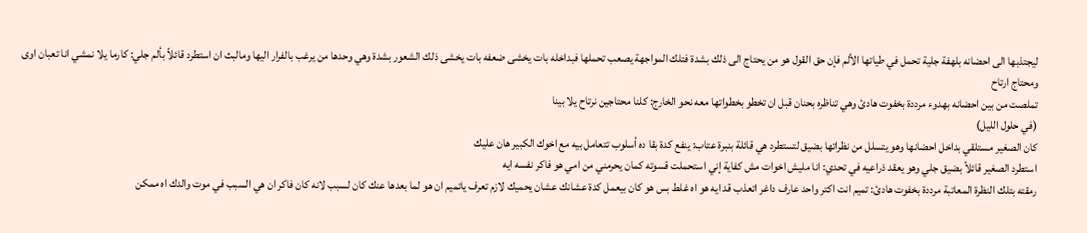ليجتذبها الى احضانه بلهفة جلية تحمل في طياتها الألم فإن حق القول هو من يحتاج الى ذلك بشدة فتلك المواجهة يصعب تحملها فبداخله بات يخشى ضعفه بات يخشى ذلك الشعور بشدة وهي وحدها من يرغب بالفرار اليها ومالبث ان استطرد قائلاً بألم جلي: كارما يلا نمشي انا تعبان اوى ومحتاج ارتاح
تملصت من بين احضانه بهدوء مرددة بخفوت هادئ وهي تناظره بحنان قبل ان تخطو بخطواتها معه نحو الخارج: كلنا محتاجين نرتاح يلا بينا
(في حلول الليل)
كان الصغير مستلقي بداخل احضانها وهو يتسلل من نظراتها بضيق لتستطرد هي قائلة بنبرة عتاب: ينفع كدة بقا ده أسلوب تتعامل بيه مع اخوك الكبير هان عليك
استطرد الصغير قائلاً بضيق جلي وهو يعقد ذراعيه في تحدي: انا مليش اخوات مش كفاية إني استحملت قسوته كمان يحرمني من امي هو فاكر نفسه ايه
رمقته بتلك النظرة المعاتبة مرددة بخفوت هادئ: تميم انت اكتر واحد عارف داغر اتعذب قد ايه هو اه غلط بس هو كان بيعمل كدة عشانك عشان يحميك لازم تعرف ياتميم ان هو لما بعدها عنك كان لسبب لانه كان فاكر ان هي السبب في موت والدك اه ممكن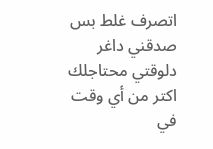اتصرف غلط بس صدقني داغر دلوقتي محتاجلك اكتر من أي وقت في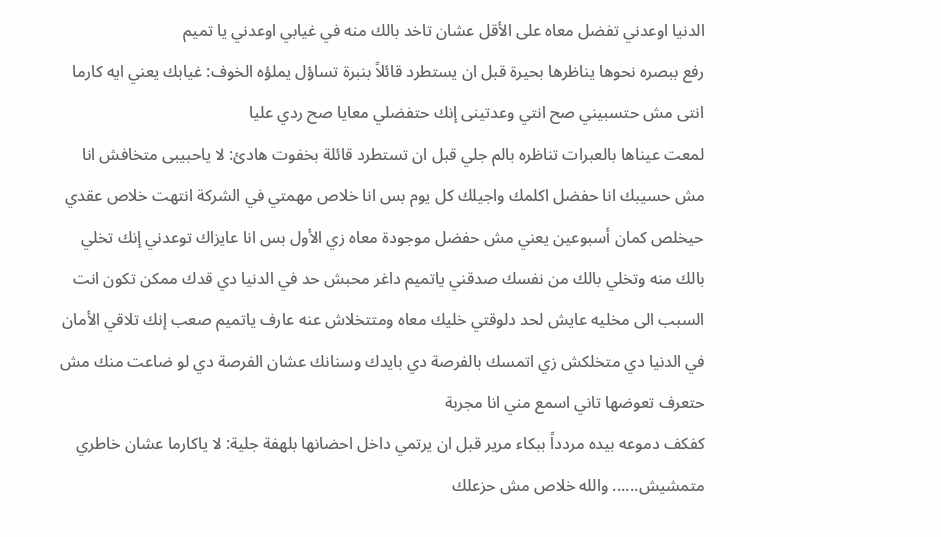الدنيا اوعدني تفضل معاه على الأقل عشان تاخد بالك منه في غيابي اوعدني يا تميم
رفع ببصره نحوها يناظرها بحيرة قبل ان يستطرد قائلاً بنبرة تساؤل يملؤه الخوف: غيابك يعني ايه كارما انتى مش حتسبيني صح انتي وعدتينى إنك حتفضلي معايا صح ردي عليا
لمعت عيناها بالعبرات تناظره بالم جلي قبل ان تستطرد قائلة بخفوت هادئ: لا ياحبيبى متخافش انا مش حسيبك انا حفضل اكلمك واجيلك كل يوم بس انا خلاص مهمتي في الشركة انتهت خلاص عقدي حيخلص كمان أسبوعين يعني مش حفضل موجودة معاه زي الأول بس انا عايزاك توعدني إنك تخلي بالك منه وتخلي بالك من نفسك صدقني ياتميم داغر محبش حد في الدنيا دي قدك ممكن تكون انت السبب الى مخليه عايش لحد دلوقتي خليك معاه ومتتخلاش عنه عارف ياتميم صعب إنك تلاقي الأمان في الدنيا دي متخلكش زي اتمسك بالفرصة دي بايدك وسنانك عشان الفرصة دي لو ضاعت منك مش حتعرف تعوضها تاني اسمع مني انا مجربة
كفكف دموعه بيده مردداً ببكاء مرير قبل ان يرتمي داخل احضانها بلهفة جلية: لا ياكارما عشان خاطري متمشيش...... والله خلاص مش حزعلك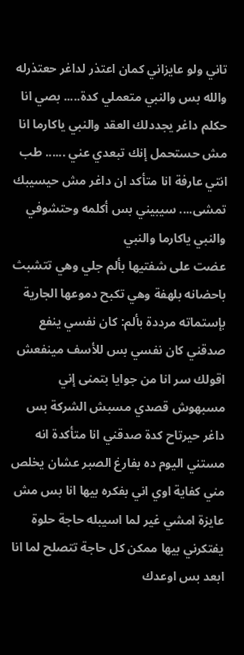تاني ولو عايزاني كمان اعتذر لداغر حعتذرله والله بس والنبي متعملي كدة..... بصي انا حكلم داغر يجددلك العقد والنبي ياكارما انا مش حستحمل إنك تبعدي عني ...... طب انتي عارفة انا متأكد ان داغر مش حيسيبك تمشى.... سيبيني بس أكلمه وحتشوفي والنبي ياكارما والنبي
عضت على شفتيها بألم جلي وهي تتشبث باحضانه بلهفة وهي تكبح دموعها الجارية بإستماته مرددة بألم: كان نفسي ينفع صدقني كان نفسي بس للأسف مينفعش اقولك سر انا من جوايا بتمنى إني مسبهوش قصدي مسبش الشركة بس داغر حيرتاح كدة صدقني انا متأكدة انه مستني اليوم ده بفارغ الصبر عشان يخلص مني كفاية اوي اني بفكره بيها انا بس مش عايزة امشي غير لما اسيبله حاجة حلوة يفتكرني بيها ممكن كل حاجة تتصلح لما انا ابعد بس اوعدك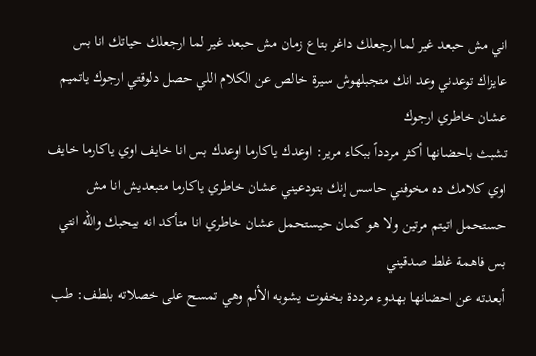اني مش حبعد غير لما ارجعلك داغر بتاع زمان مش حبعد غير لما ارجعلك حياتك انا بس عايزاك توعدني وعد انك متجبلهوش سيرة خالص عن الكلام اللي حصل دلوقتي ارجوك ياتميم عشان خاطري ارجوك
تشبث باحضانها أكثر مردداً ببكاء مرير: اوعدك ياكارما اوعدك بس انا خايف اوي ياكارما خايف اوي كلامك ده مخوفني حاسس إنك بتودعيني عشان خاطري ياكارما متبعديش انا مش حستحمل اتيتم مرتين ولا هو كمان حيستحمل عشان خاطري انا متأكد انه بيحبك والله انتي بس فاهمة غلط صدقيني
أبعدته عن احضانها بهدوء مرددة بخفوت يشوبه الألم وهي تمسح على خصلاته بلطف: طب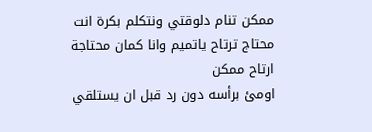ممكن تنام دلوقتي ونتكلم بكرة انت محتاج ترتاح ياتميم وانا كمان محتاجة ارتاح ممكن
اومئ برأسه دون رد قبل ان يستلقي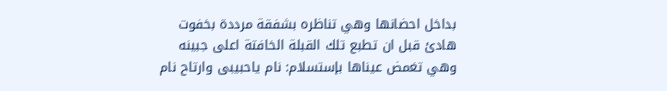بداخل احضانها وهي تناظره بشفقة مرددة بخفوت هادئ قبل ان تطبع تلك القبلة الخافتة اعلى جبينه وهي تغمض عيناها بإستسلام: نام ياحبيبى وارتاح نام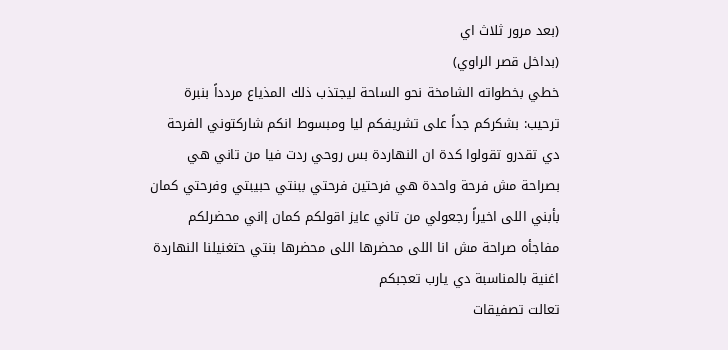(بعد مرور ثلاث اي
(بداخل قصر الراوي)
خطي بخطواته الشامخة نحو الساحة ليجتذب ذلك المذياع مردداً بنبرة ترحيب: بشكركم جداً على تشريفكم ليا ومبسوط انكم شاركتوني الفرحة دي تقدرو تقولوا كدة ان النهاردة بس روحي ردت فيا من تاني هي بصراحة مش فرحة واحدة هي فرحتين فرحتي ببنتي حبيبتي وفرحتي كمان بأبني اللى اخيراً رجعولي من تاني عايز اقولكم كمان إاني محضرلكم مفاجأه صراحة مش انا اللى محضرها اللى محضرها بنتي حتغنيلنا النهاردة اغنية بالمناسبة دي يارب تعجبكم
تعالت تصفيقات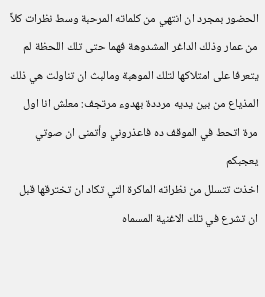الحضور بمجرد ان انتهي من كلماته المرحبة وسط نظرات كلاً من عمار وذلك الداغر المشدوهة فهما حتى تلك اللحظة لم يتعرفا على امتلاكها لتلك الموهبة ومالبث ان تناولت هي ذلك المذياع من بين يديه مرددة بهدوء مرتجف: معلش انا اول مرة اتحط في الموقف ده فاعذروني وأتمنى ان صوتي يعجبكم
اخذت تتسلل من نظراته الماكرة التي تكاد ان تخترقها قبل ان تشرع في تلك الاغنية المسماه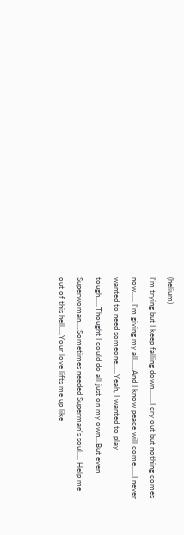(helium)
I'm trying but I keep falling down.......I cry out but nothing comes now..... I'm giving my all.....And I know peace will come.....I never wanted to need someone.....Yeah, I wanted to play tough.....Thought I could do all just on my own...But even Superwoman....Sometimes needed Superman's soul.... Help me out of this hell....Your love lifts me up like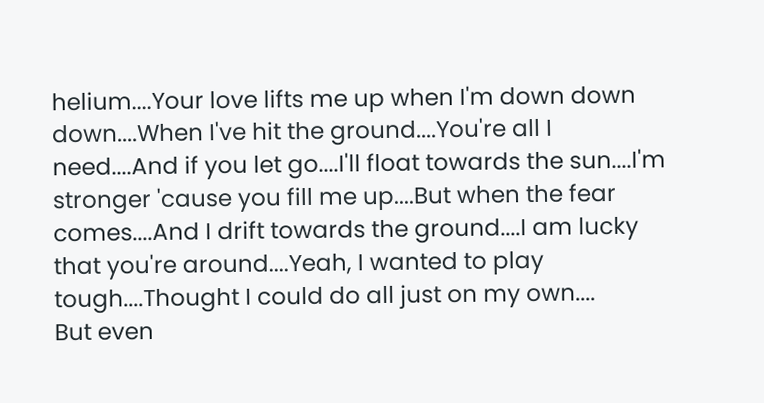helium....Your love lifts me up when I'm down down down....When I've hit the ground....You're all I need....And if you let go....I'll float towards the sun....I'm stronger 'cause you fill me up....But when the fear comes....And I drift towards the ground....I am lucky that you're around....Yeah, I wanted to play tough....Thought I could do all just on my own....
But even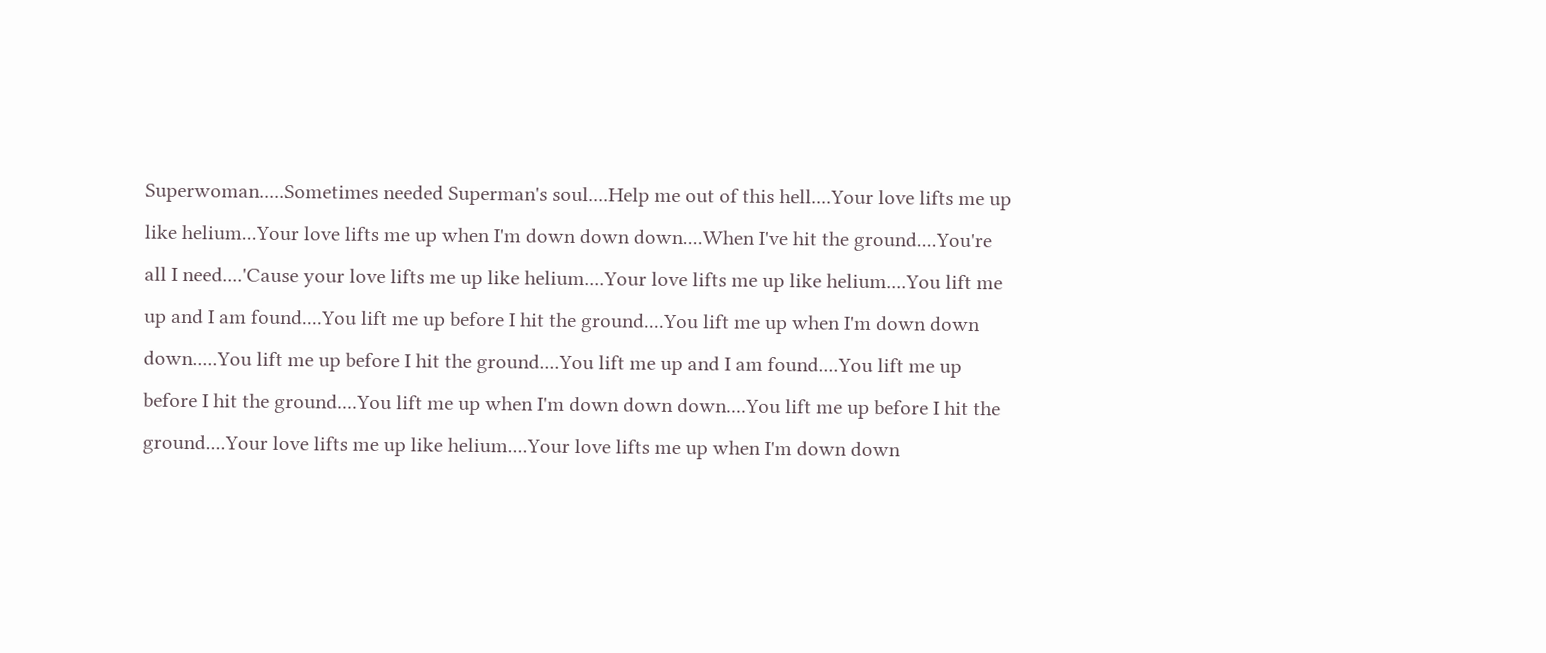Superwoman.....Sometimes needed Superman's soul....Help me out of this hell....Your love lifts me up like helium...Your love lifts me up when I'm down down down....When I've hit the ground....You're all I need....'Cause your love lifts me up like helium....Your love lifts me up like helium....You lift me up and I am found....You lift me up before I hit the ground....You lift me up when I'm down down down.....You lift me up before I hit the ground....You lift me up and I am found....You lift me up before I hit the ground....You lift me up when I'm down down down....You lift me up before I hit the ground....Your love lifts me up like helium....Your love lifts me up when I'm down down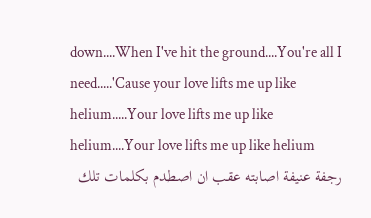down....When I've hit the ground....You're all I need.....'Cause your love lifts me up like helium.....Your love lifts me up like helium....Your love lifts me up like helium
رجفة عنيفة اصابته عقب ان اصطدم بكلمات تلك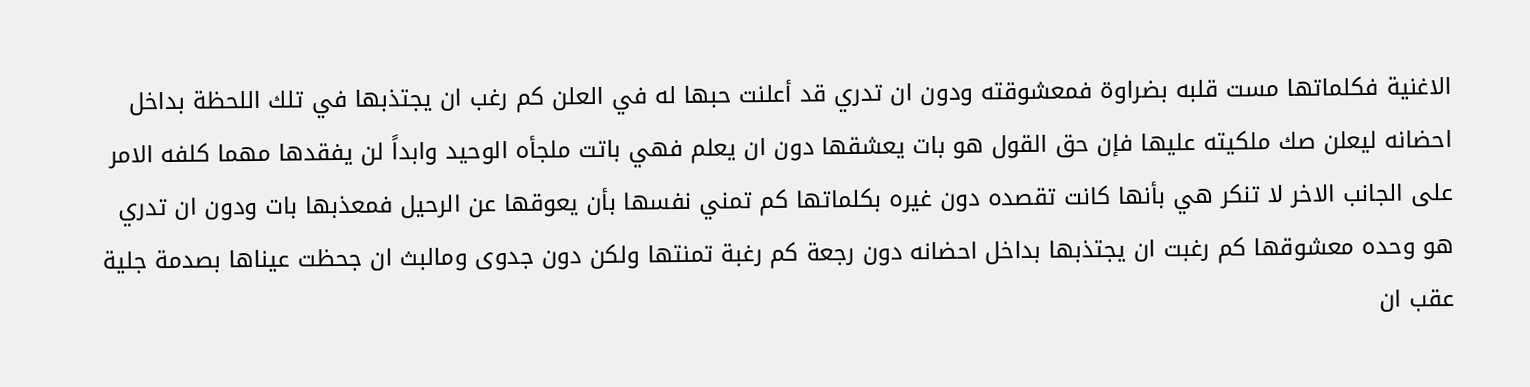الاغنية فكلماتها مست قلبه بضراوة فمعشوقته ودون ان تدري قد أعلنت حبها له في العلن كم رغب ان يجتذبها في تلك اللحظة بداخل احضانه ليعلن صك ملكيته عليها فإن حق القول هو بات يعشقها دون ان يعلم فهي باتت ملجأه الوحيد وابداً لن يفقدها مهما كلفه الامر على الجانب الاخر لا تنكر هي بأنها كانت تقصده دون غيره بكلماتها كم تمني نفسها بأن يعوقها عن الرحيل فمعذبها بات ودون ان تدري هو وحده معشوقها كم رغبت ان يجتذبها بداخل احضانه دون رجعة كم رغبة تمنتها ولكن دون جدوى ومالبث ان جحظت عيناها بصدمة جلية عقب ان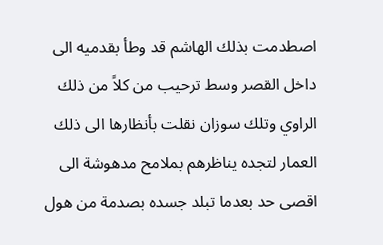اصطدمت بذلك الهاشم قد وطأ بقدميه الى داخل القصر وسط ترحيب من كلاً من ذلك الراوي وتلك سوزان نقلت بأنظارها الى ذلك العمار لتجده يناظرهم بملامح مدهوشة الى اقصى حد بعدما تبلد جسده بصدمة من هول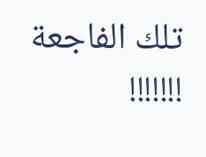تلك الفاجعة !!!!!!!